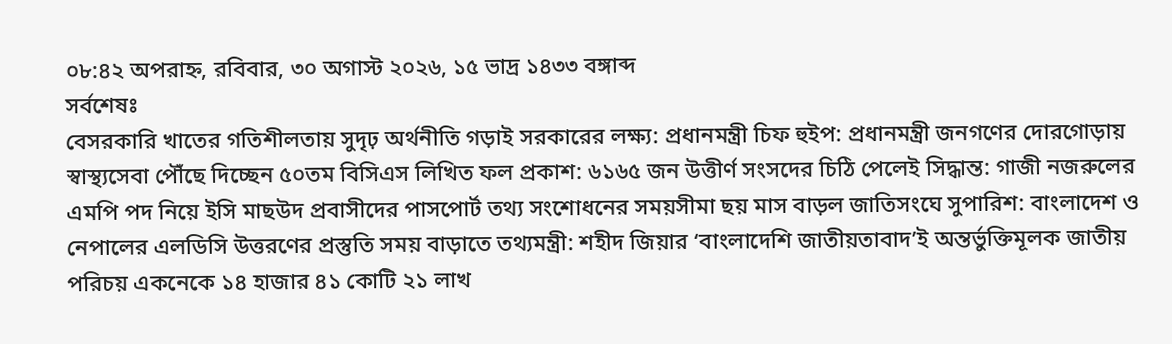০৮:৪২ অপরাহ্ন, রবিবার, ৩০ অগাস্ট ২০২৬, ১৫ ভাদ্র ১৪৩৩ বঙ্গাব্দ
সর্বশেষঃ
বেসরকারি খাতের গতিশীলতায় সুদৃঢ় অর্থনীতি গড়াই সরকারের লক্ষ্য: প্রধানমন্ত্রী চিফ হুইপ: প্রধানমন্ত্রী জনগণের দোরগোড়ায় স্বাস্থ্যসেবা পৌঁছে দিচ্ছেন ৫০তম বিসিএস লিখিত ফল প্রকাশ: ৬১৬৫ জন উত্তীর্ণ সংসদের চিঠি পেলেই সিদ্ধান্ত: গাজী নজরুলের এমপি পদ নিয়ে ইসি মাছউদ প্রবাসীদের পাসপোর্ট তথ্য সংশোধনের সময়সীমা ছয় মাস বাড়ল জাতিসংঘে সুপারিশ: বাংলাদেশ ও নেপালের এলডিসি উত্তরণের প্রস্তুতি সময় বাড়াতে তথ্যমন্ত্রী: শহীদ জিয়ার ‘বাংলাদেশি জাতীয়তাবাদ’ই অন্তর্ভুক্তিমূলক জাতীয় পরিচয় একনেকে ১৪ হাজার ৪১ কোটি ২১ লাখ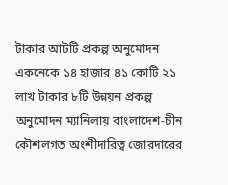টাকার আটটি প্রকল্প অনুমোদন একনেকে ১৪ হাজার ৪১ কোটি ২১ লাখ টাকার ৮টি উন্নয়ন প্রকল্প অনুমোদন ম্যানিলায় বাংলাদেশ-চীন কৌশলগত অংশীদারিত্ব জোরদারের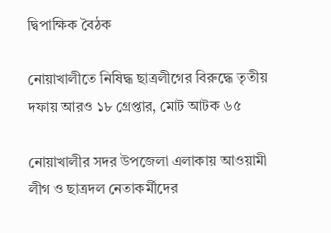দ্বিপাক্ষিক বৈঠক

নোয়াখালীতে নিষিদ্ধ ছাত্রলীগের বিরুদ্ধে তৃতীয় দফায় আরও ১৮ গ্রেপ্তার, মোট আটক ৬৫

নোয়াখালীর সদর উপজেলা এলাকায় আওয়ামী লীগ ও ছাত্রদল নেতাকর্মীদের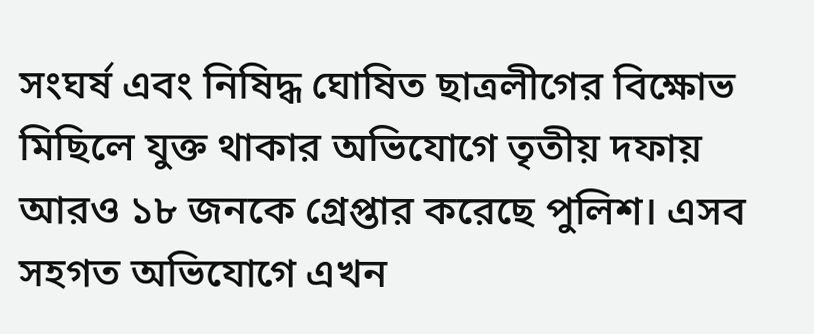সংঘর্ষ এবং নিষিদ্ধ ঘোষিত ছাত্রলীগের বিক্ষোভ মিছিলে যুক্ত থাকার অভিযোগে তৃতীয় দফায় আরও ১৮ জনকে গ্রেপ্তার করেছে পুলিশ। এসব সহগত অভিযোগে এখন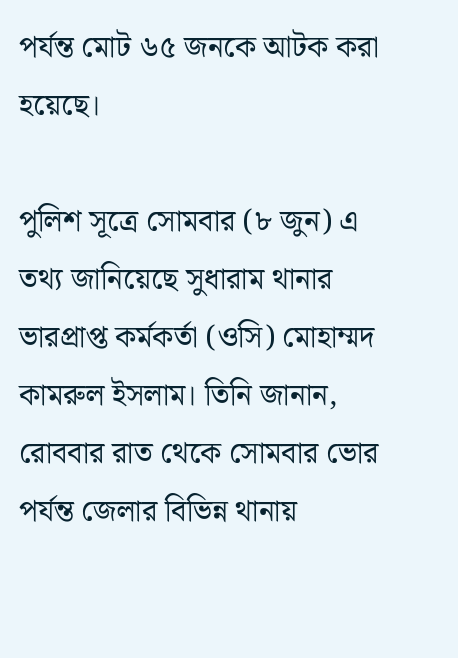পর্যন্ত মোট ৬৫ জনকে আটক করা হয়েছে।

পুলিশ সূত্রে সোমবার (৮ জুন) এ তথ্য জানিয়েছে সুধারাম থানার ভারপ্রাপ্ত কর্মকর্তা (ওসি) মোহাম্মদ কামরুল ইসলাম। তিনি জানান, রোববার রাত থেকে সোমবার ভোর পর্যন্ত জেলার বিভিন্ন থানায়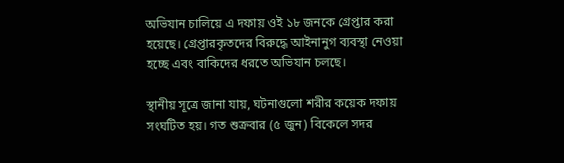অভিযান চালিয়ে এ দফায় ওই ১৮ জনকে গ্রেপ্তার করা হয়েছে। গ্রেপ্তারকৃতদের বিরুদ্ধে আইনানুগ ব্যবস্থা নেওয়া হচ্ছে এবং বাকিদের ধরতে অভিযান চলছে।

স্থানীয় সূত্রে জানা যায়, ঘটনাগুলো শরীর কয়েক দফায় সংঘটিত হয়। গত শুক্রবার (৫ জুন) বিকেলে সদর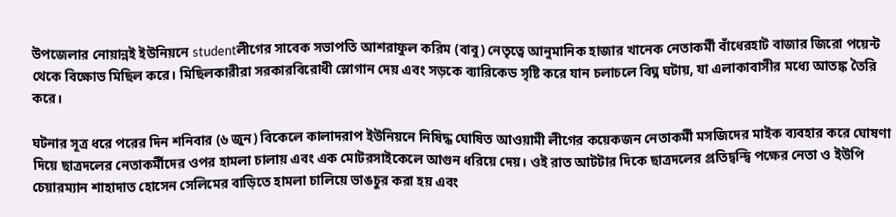উপজেলার নোয়ান্নই ইউনিয়নে studentলীগের সাবেক সভাপতি আশরাফুল করিম (বাবু) নেতৃত্বে আনুমানিক হাজার খানেক নেতাকর্মী বাঁধেরহাট বাজার জিরো পয়েন্ট থেকে বিক্ষোভ মিছিল করে। মিছিলকারীরা সরকারবিরোধী স্লোগান দেয় এবং সড়কে ব্যারিকেড সৃষ্টি করে যান চলাচলে বিঘ্ন ঘটায়, যা এলাকাবাসীর মধ্যে আতঙ্ক তৈরি করে।

ঘটনার সূত্র ধরে পরের দিন শনিবার (৬ জুন) বিকেলে কালাদরাপ ইউনিয়নে নিষিদ্ধ ঘোষিত আওয়ামী লীগের কয়েকজন নেতাকর্মী মসজিদের মাইক ব্যবহার করে ঘোষণা দিয়ে ছাত্রদলের নেতাকর্মীদের ওপর হামলা চালায় এবং এক মোটরসাইকেলে আগুন ধরিয়ে দেয়। ওই রাত আটটার দিকে ছাত্রদলের প্রতিদ্বন্দ্বি পক্ষের নেতা ও ইউপি চেয়ারম্যান শাহাদাত হোসেন সেলিমের বাড়িতে হামলা চালিয়ে ভাঙচুর করা হয় এবং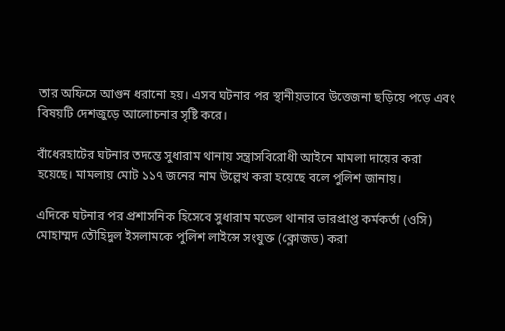তার অফিসে আগুন ধরানো হয়। এসব ঘটনার পর স্থানীয়ভাবে উত্তেজনা ছড়িয়ে পড়ে এবং বিষয়টি দেশজুড়ে আলোচনার সৃষ্টি করে।

বাঁধেরহাটের ঘটনার তদন্তে সুধারাম থানায় সন্ত্রাসবিরোধী আইনে মামলা দায়ের করা হয়েছে। মামলায় মোট ১১৭ জনের নাম উল্লেখ করা হয়েছে বলে পুলিশ জানায়।

এদিকে ঘটনার পর প্রশাসনিক হিসেবে সুধারাম মডেল থানার ভারপ্রাপ্ত কর্মকর্তা (ওসি) মোহাম্মদ তৌহিদুল ইসলামকে পুলিশ লাইন্সে সংযুক্ত (ক্লোজড) করা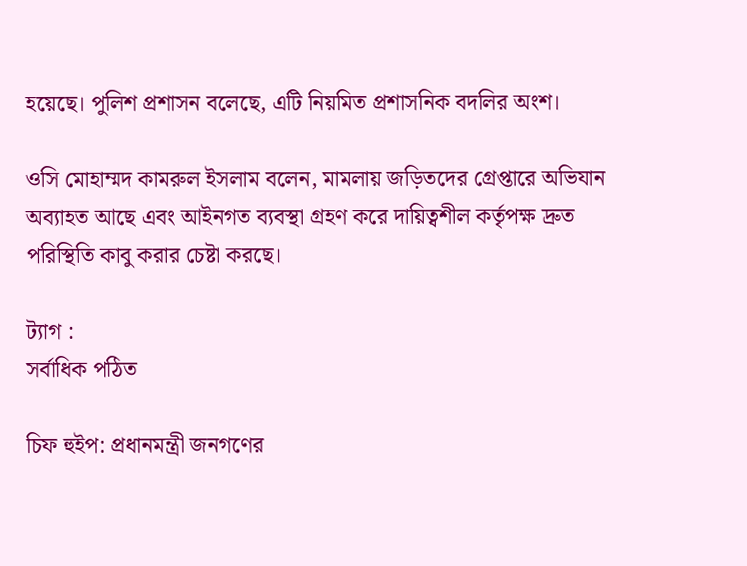হয়েছে। পুলিশ প্রশাসন বলেছে, এটি নিয়মিত প্রশাসনিক বদলির অংশ।

ওসি মোহাম্মদ কামরুল ইসলাম বলেন, মামলায় জড়িতদের গ্রেপ্তারে অভিযান অব্যাহত আছে এবং আইনগত ব্যবস্থা গ্রহণ করে দায়িত্বশীল কর্তৃপক্ষ দ্রুত পরিস্থিতি কাবু করার চেষ্টা করছে।

ট্যাগ :
সর্বাধিক পঠিত

চিফ হুইপ: প্রধানমন্ত্রী জনগণের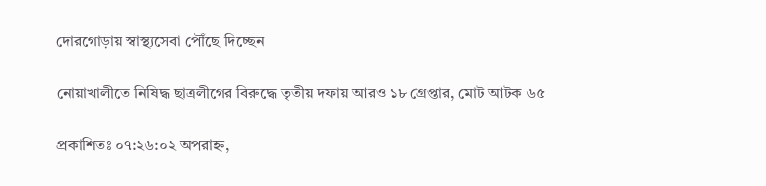দোরগোড়ায় স্বাস্থ্যসেবা পৌঁছে দিচ্ছেন

নোয়াখালীতে নিষিদ্ধ ছাত্রলীগের বিরুদ্ধে তৃতীয় দফায় আরও ১৮ গ্রেপ্তার, মোট আটক ৬৫

প্রকাশিতঃ ০৭:২৬:০২ অপরাহ্ন,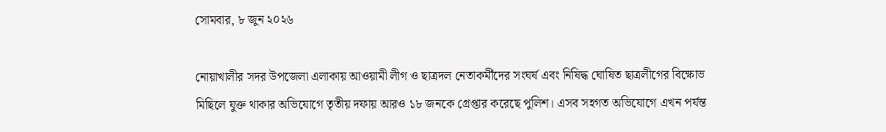সোমবার, ৮ জুন ২০২৬

নোয়াখালীর সদর উপজেলা এলাকায় আওয়ামী লীগ ও ছাত্রদল নেতাকর্মীদের সংঘর্ষ এবং নিষিদ্ধ ঘোষিত ছাত্রলীগের বিক্ষোভ মিছিলে যুক্ত থাকার অভিযোগে তৃতীয় দফায় আরও ১৮ জনকে গ্রেপ্তার করেছে পুলিশ। এসব সহগত অভিযোগে এখন পর্যন্ত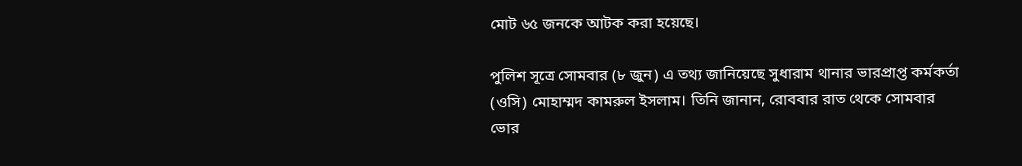মোট ৬৫ জনকে আটক করা হয়েছে।

পুলিশ সূত্রে সোমবার (৮ জুন) এ তথ্য জানিয়েছে সুধারাম থানার ভারপ্রাপ্ত কর্মকর্তা (ওসি) মোহাম্মদ কামরুল ইসলাম। তিনি জানান, রোববার রাত থেকে সোমবার ভোর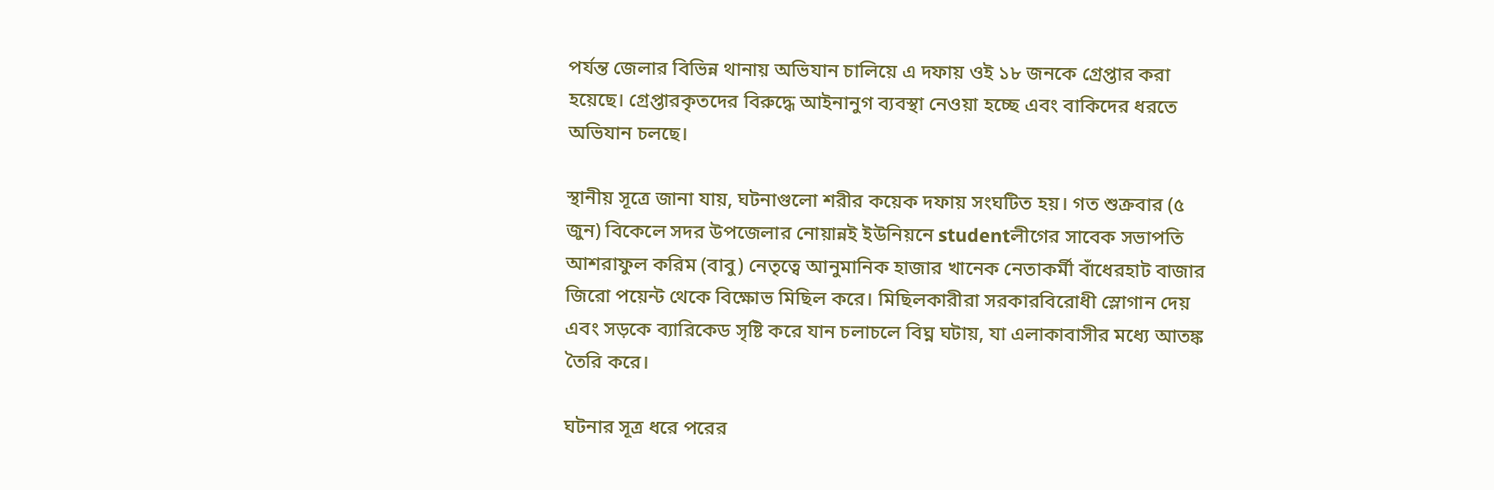পর্যন্ত জেলার বিভিন্ন থানায় অভিযান চালিয়ে এ দফায় ওই ১৮ জনকে গ্রেপ্তার করা হয়েছে। গ্রেপ্তারকৃতদের বিরুদ্ধে আইনানুগ ব্যবস্থা নেওয়া হচ্ছে এবং বাকিদের ধরতে অভিযান চলছে।

স্থানীয় সূত্রে জানা যায়, ঘটনাগুলো শরীর কয়েক দফায় সংঘটিত হয়। গত শুক্রবার (৫ জুন) বিকেলে সদর উপজেলার নোয়ান্নই ইউনিয়নে studentলীগের সাবেক সভাপতি আশরাফুল করিম (বাবু) নেতৃত্বে আনুমানিক হাজার খানেক নেতাকর্মী বাঁধেরহাট বাজার জিরো পয়েন্ট থেকে বিক্ষোভ মিছিল করে। মিছিলকারীরা সরকারবিরোধী স্লোগান দেয় এবং সড়কে ব্যারিকেড সৃষ্টি করে যান চলাচলে বিঘ্ন ঘটায়, যা এলাকাবাসীর মধ্যে আতঙ্ক তৈরি করে।

ঘটনার সূত্র ধরে পরের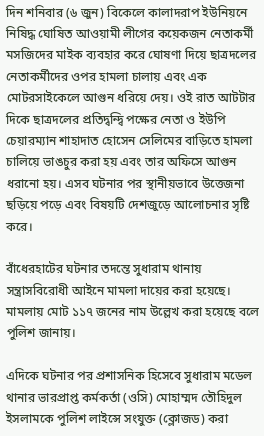দিন শনিবার (৬ জুন) বিকেলে কালাদরাপ ইউনিয়নে নিষিদ্ধ ঘোষিত আওয়ামী লীগের কয়েকজন নেতাকর্মী মসজিদের মাইক ব্যবহার করে ঘোষণা দিয়ে ছাত্রদলের নেতাকর্মীদের ওপর হামলা চালায় এবং এক মোটরসাইকেলে আগুন ধরিয়ে দেয়। ওই রাত আটটার দিকে ছাত্রদলের প্রতিদ্বন্দ্বি পক্ষের নেতা ও ইউপি চেয়ারম্যান শাহাদাত হোসেন সেলিমের বাড়িতে হামলা চালিয়ে ভাঙচুর করা হয় এবং তার অফিসে আগুন ধরানো হয়। এসব ঘটনার পর স্থানীয়ভাবে উত্তেজনা ছড়িয়ে পড়ে এবং বিষয়টি দেশজুড়ে আলোচনার সৃষ্টি করে।

বাঁধেরহাটের ঘটনার তদন্তে সুধারাম থানায় সন্ত্রাসবিরোধী আইনে মামলা দায়ের করা হয়েছে। মামলায় মোট ১১৭ জনের নাম উল্লেখ করা হয়েছে বলে পুলিশ জানায়।

এদিকে ঘটনার পর প্রশাসনিক হিসেবে সুধারাম মডেল থানার ভারপ্রাপ্ত কর্মকর্তা (ওসি) মোহাম্মদ তৌহিদুল ইসলামকে পুলিশ লাইন্সে সংযুক্ত (ক্লোজড) করা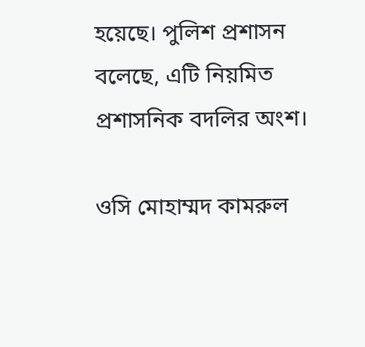হয়েছে। পুলিশ প্রশাসন বলেছে, এটি নিয়মিত প্রশাসনিক বদলির অংশ।

ওসি মোহাম্মদ কামরুল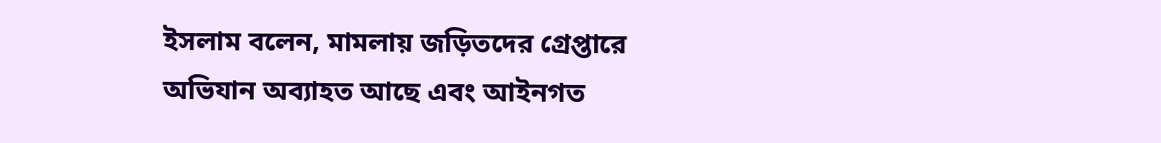ইসলাম বলেন, মামলায় জড়িতদের গ্রেপ্তারে অভিযান অব্যাহত আছে এবং আইনগত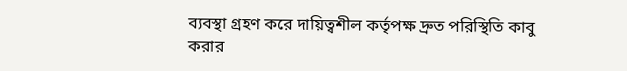ব্যবস্থা গ্রহণ করে দায়িত্বশীল কর্তৃপক্ষ দ্রুত পরিস্থিতি কাবু করার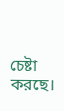চেষ্টা করছে।